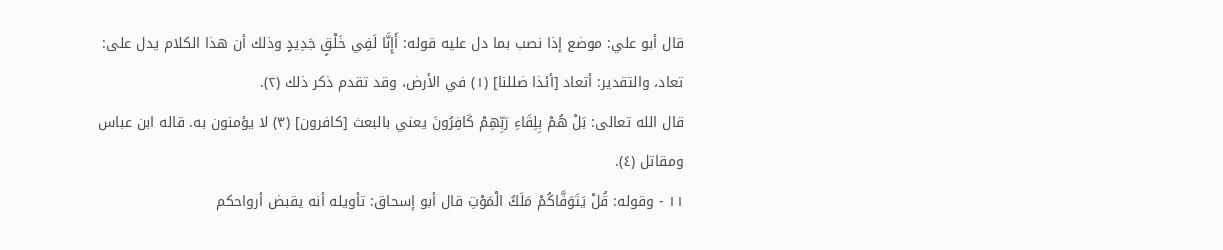قال أبو علي: موضع إذا نصب بما دل عليه قوله: أَإِنَّا لَفِي خَلْقٍ جَدِيدٍ وذلك أن هذا الكلام يدل على: تعاد، والتقدير: أتعاد [أئذا ضللنا] (١) في الأرض، وقد تقدم ذكر ذلك (٢).
قال الله تعالى: بَلْ هُمْ بِلِقَاءِ رَبِّهِمْ كَافِرُونَ يعني بالبعث [كافرون] (٣) لا يؤمنون به. قاله ابن عباس ومقاتل (٤).
١١ - وقوله: قُلْ يَتَوَفَّاكُمْ مَلَكُ الْمَوْتِ قال أبو إسحاق: تأويله أنه يقبض أرواحكم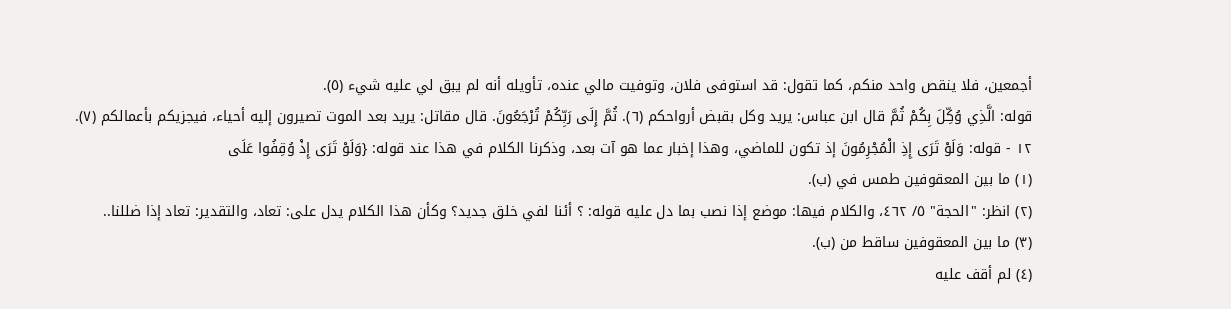أجمعين، فلا ينقص واحد منكم، كما تقول: قد استوفى فلان، وتوفيت مالي عنده، تأويله أنه لم يبق لي عليه شيء (٥).
قوله: الَّذِي وُكِّلَ بِكُمْ ثُمَّ قال ابن عباس: يريد وكل بقبض أرواحكم (٦). ثُمَّ إِلَى رَبِّكُمْ تُرْجَعُونَ. قال مقاتل: يريد بعد الموت تصيرون إليه أحياء، فيجزيكم بأعمالكم (٧).
١٢ - قوله: وَلَوْ تَرَى إِذِ الْمُجْرِمُونَ إذ تكون للماضي، وهذا إخبار عما هو آت بعد، وذكرنا الكلام في هذا عند قوله: {وَلَوْ تَرَى إِذْ وُقِفُوا عَلَى
(١) ما بين المعقوفين طمس في (ب).
(٢) انظر: "الحجة" ٥/ ٤٦٢، والكلام فيها: موضع إذا نصب بما دل عليه قوله: ؟ أئنا لفي خلق جديد؟ وكأن هذا الكلام يدل على: تعاد، والتقدير: تعاد إذا ضللنا..
(٣) ما بين المعقوفين ساقط من (ب).
(٤) لم أقف عليه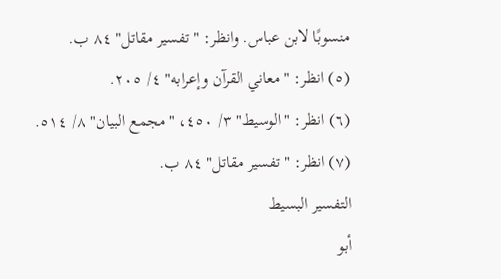منسوبًا لابن عباس. وانظر: "تفسير مقاتل" ٨٤ ب.
(٥) انظر: "معاني القرآن وإعرابه" ٤/ ٢٠٥.
(٦) انظر: "الوسيط" ٣/ ٤٥٠، "مجمع البيان" ٨/ ٥١٤.
(٧) انظر: "تفسير مقاتل" ٨٤ ب.
التفسير البسيط
أبو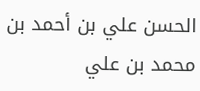الحسن علي بن أحمد بن محمد بن علي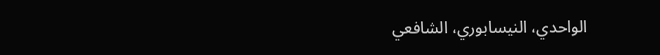الواحدي، النيسابوري، الشافعي